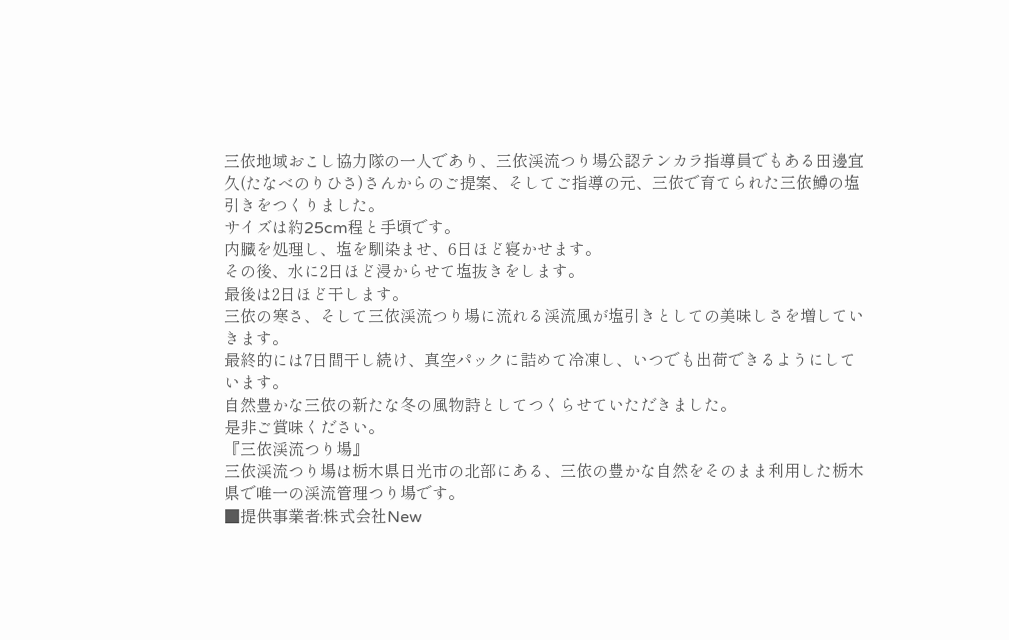三依地域おこし協力隊の一人であり、三依渓流つり場公認テンカラ指導員でもある田邊宜久(たなべのりひさ)さんからのご提案、そしてご指導の元、三依で育てられた三依鱒の塩引きをつくりました。
サイズは約25cm程と手頃です。
内臓を処理し、塩を馴染ませ、6日ほど寝かせます。
その後、水に2日ほど浸からせて塩抜きをします。
最後は2日ほど干します。
三依の寒さ、そして三依渓流つり場に流れる渓流風が塩引きとしての美味しさを増していきます。
最終的には7日間干し続け、真空パックに詰めて冷凍し、いつでも出荷できるようにしています。
自然豊かな三依の新たな冬の風物詩としてつくらせていただきました。
是非ご賞味ください。
『三依渓流つり場』
三依渓流つり場は栃木県日光市の北部にある、三依の豊かな自然をそのまま利用した栃木県で唯一の渓流管理つり場です。
■提供事業者:株式会社New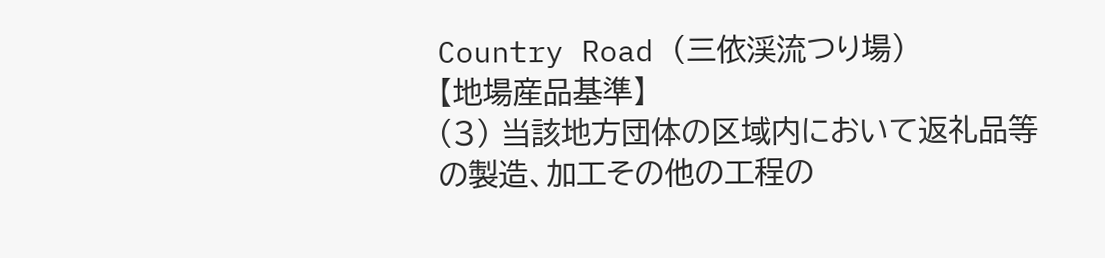Country Road (三依渓流つり場)
【地場産品基準】
(3) 当該地方団体の区域内において返礼品等の製造、加工その他の工程の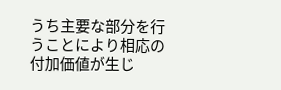うち主要な部分を行うことにより相応の付加価値が生じ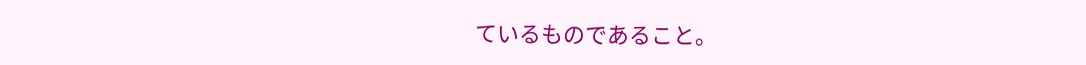ているものであること。